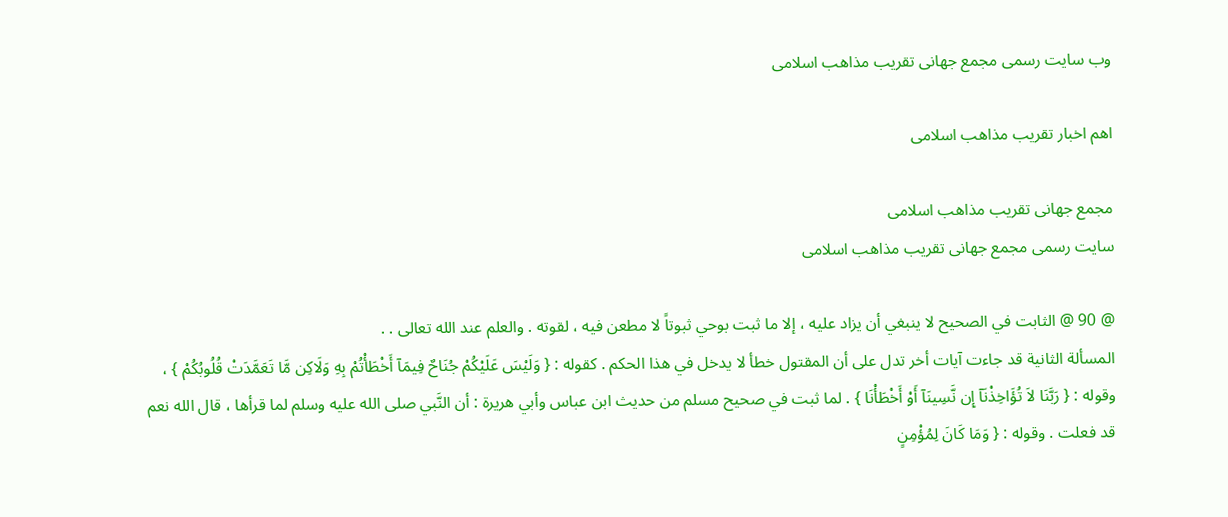وب سایت رسمی مجمع جهانى تقريب مذاهب اسلامى

اهم اخبار تقریب مذاهب اسلامی

مجمع جهانى تقريب مذاهب اسلامى
سایت رسمی مجمع جهانى تقريب مذاهب اسلامى

@ 90 @ الثابت في الصحيح لا ينبغي أن يزاد عليه ، إلا ما ثبت بوحي ثبوتاً لا مطعن فيه ، لقوته . والعلم عند الله تعالى . .
المسألة الثانية قد جاءت آيات أخر تدل على أن المقتول خطأ لا يدخل في هذا الحكم . كقوله : { وَلَيْسَ عَلَيْكُمْ جُنَاحٌ فِيمَآ أَخْطَأْتُمْ بِهِ وَلَاكِن مَّا تَعَمَّدَتْ قُلُوبُكُمْ } ، وقوله : { رَبَّنَا لاَ تُؤَاخِذْنَآ إِن نَّسِينَآ أَوْ أَخْطَأْنَا } . لما ثبت في صحيح مسلم من حديث ابن عباس وأبي هريرة : أن النَّبي صلى الله عليه وسلم لما قرأها ، قال الله نعم قد فعلت . وقوله : { وَمَا كَانَ لِمُؤْمِنٍ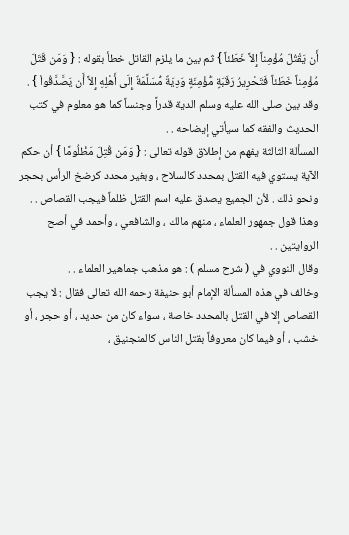أَن يَقْتُلَ مُؤْمِناً إِلاَّ خَطَئاً } ثم بين ما يلزم القاتل خطأ بقوله : { وَمَن قَتَلَ مُؤْمِناً خَطَئاً فَتَحْرِيرُ رَقَبَةٍ مُّؤْمِنَةٍ وَدِيَةٌ مُّسَلَّمَةٌ إِلَى أَهْلِهِ إِلاَّ أَن يَصَّدَّقُواْ } . وقد بين صلى الله عليه وسلم الدية قدراً وجنساً كما هو معلوم في كتب الحديث والفقه كما سيأتي إيضاحه . .
المسألة الثالثة يفهم من إطلاق قوله تعالى : { وَمَن قُتِلَ مَظْلُومًا } أن حكم الآية يستوي فيه القتل بمحدد كالسلاح ، وبغير محدد كرضخ الرأس بحجر ونحو ذلك . لأن الجميع يصدق عليه اسم القتل ظلماً فيجب القصاص . .
وهذا قول جمهور العلماء ، منهم مالك ، والشافعي ، وأحمد في أصح الروايتين . .
وقال النووي في ( شرح مسلم ) : هو مذهب جماهير العلماء . .
وخالف في هذه المسألة الإمام أبو حنيفة رحمه الله تعالى فقال : لا يجب القصاص إلا في القتل بالمحدد خاصة ، سواء كان من حديد ، أو حجر ، أو خشب ، أو فيما كان معروفاً بقتل الناس كالمنجنيق ،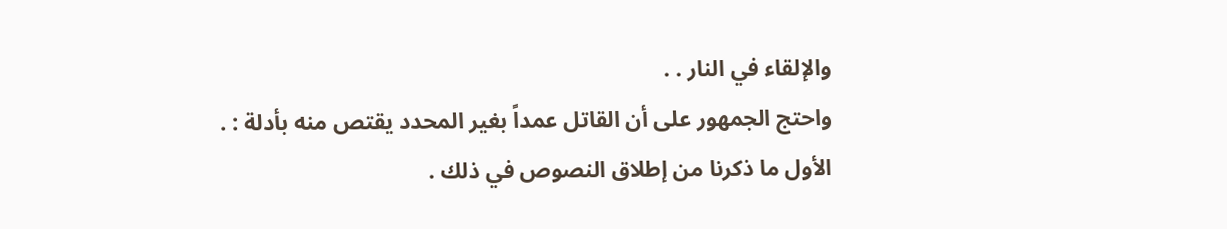والإلقاء في النار . .
واحتج الجمهور على أن القاتل عمداً بغير المحدد يقتص منه بأدلة : .
الأول ما ذكرنا من إطلاق النصوص في ذلك .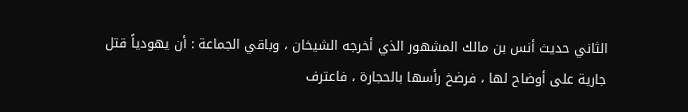الثاني حديث أنس بن مالك المشهور الذي أخرجه الشيخان ، وباقي الجماعة : أن يهودياً قتل جارية على أوضاح لها ، فرضخ رأسها بالحجارة ، فاعترف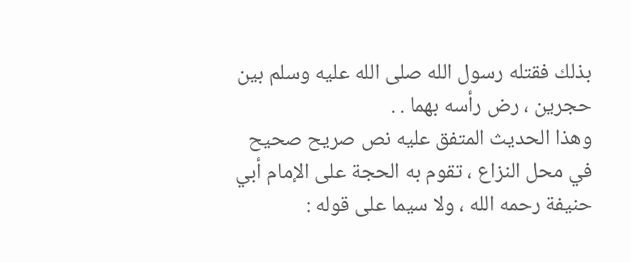بذلك فقتله رسول الله صلى الله عليه وسلم بين حجرين ، رض رأسه بهما . .
وهذا الحديث المتفق عليه نص صريح صحيح في محل النزاع ، تقوم به الحجة على الإمام أبي حنيفة رحمه الله ، ولا سيما على قوله :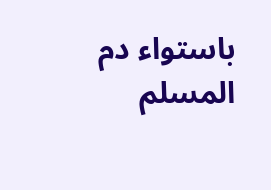باستواء دم المسلم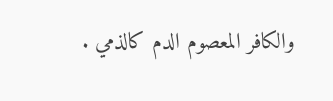والكافر المعصوم الدم كالذمي .